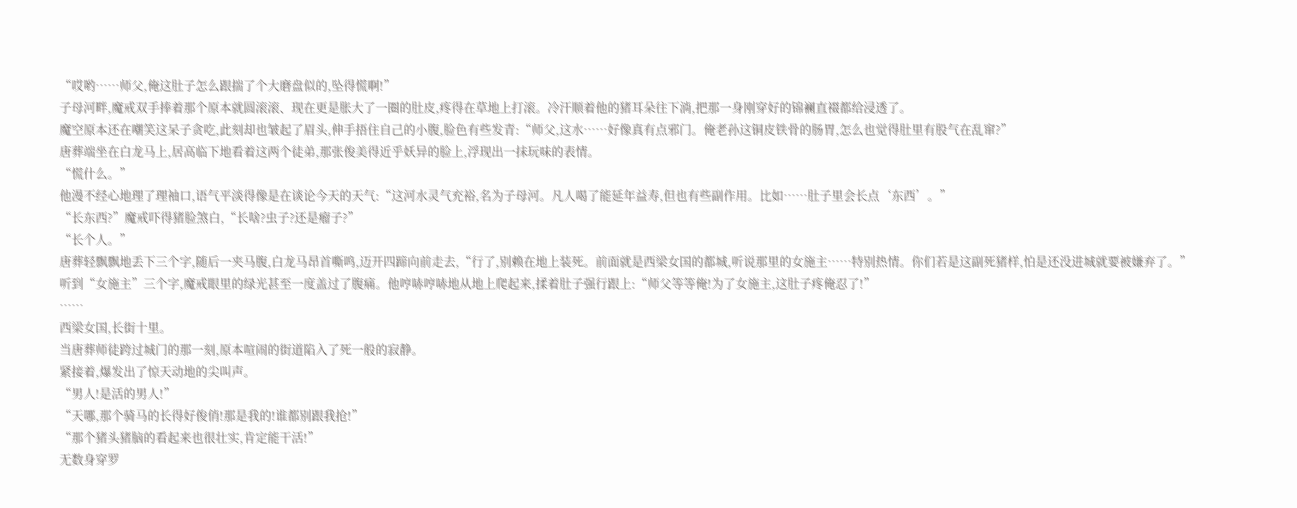“哎哟……师父,俺这肚子怎么跟揣了个大磨盘似的,坠得慌啊!”
子母河畔,魔戒双手捧着那个原本就圆滚滚、现在更是胀大了一圈的肚皮,疼得在草地上打滚。冷汗顺着他的猪耳朵往下淌,把那一身刚穿好的锦襕直裰都给浸透了。
魔空原本还在嘲笑这呆子贪吃,此刻却也皱起了眉头,伸手捂住自己的小腹,脸色有些发青:“师父,这水……好像真有点邪门。俺老孙这铜皮铁骨的肠胃,怎么也觉得肚里有股气在乱窜?”
唐葬端坐在白龙马上,居高临下地看着这两个徒弟,那张俊美得近乎妖异的脸上,浮现出一抹玩味的表情。
“慌什么。”
他漫不经心地理了理袖口,语气平淡得像是在谈论今天的天气:“这河水灵气充裕,名为子母河。凡人喝了能延年益寿,但也有些副作用。比如……肚子里会长点‘东西’。”
“长东西?”魔戒吓得猪脸煞白,“长啥?虫子?还是瘤子?”
“长个人。”
唐葬轻飘飘地丢下三个字,随后一夹马腹,白龙马昂首嘶鸣,迈开四蹄向前走去,“行了,别赖在地上装死。前面就是西梁女国的都城,听说那里的女施主……特别热情。你们若是这副死猪样,怕是还没进城就要被嫌弃了。”
听到“女施主”三个字,魔戒眼里的绿光甚至一度盖过了腹痛。他哼哧哼哧地从地上爬起来,揉着肚子强行跟上:“师父等等俺!为了女施主,这肚子疼俺忍了!”
……
西梁女国,长街十里。
当唐葬师徒跨过城门的那一刻,原本喧闹的街道陷入了死一般的寂静。
紧接着,爆发出了惊天动地的尖叫声。
“男人!是活的男人!”
“天哪,那个骑马的长得好俊俏!那是我的!谁都别跟我抢!”
“那个猪头猪脑的看起来也很壮实,肯定能干活!”
无数身穿罗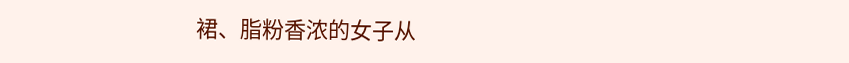裙、脂粉香浓的女子从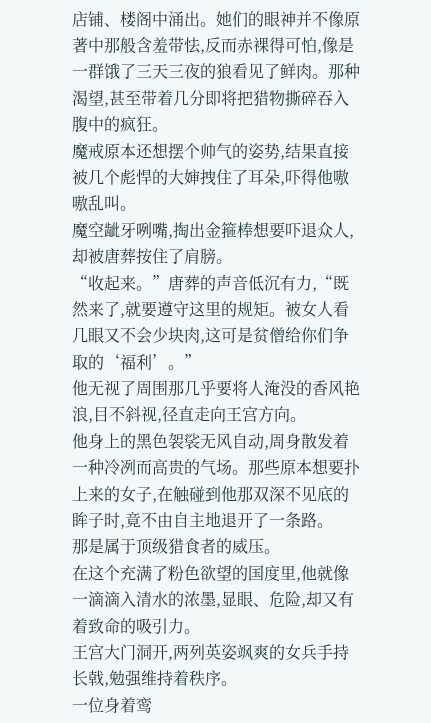店铺、楼阁中涌出。她们的眼神并不像原著中那般含羞带怯,反而赤裸得可怕,像是一群饿了三天三夜的狼看见了鲜肉。那种渴望,甚至带着几分即将把猎物撕碎吞入腹中的疯狂。
魔戒原本还想摆个帅气的姿势,结果直接被几个彪悍的大婶拽住了耳朵,吓得他嗷嗷乱叫。
魔空龇牙咧嘴,掏出金箍棒想要吓退众人,却被唐葬按住了肩膀。
“收起来。”唐葬的声音低沉有力,“既然来了,就要遵守这里的规矩。被女人看几眼又不会少块肉,这可是贫僧给你们争取的‘福利’。”
他无视了周围那几乎要将人淹没的香风艳浪,目不斜视,径直走向王宫方向。
他身上的黑色袈裟无风自动,周身散发着一种冷冽而高贵的气场。那些原本想要扑上来的女子,在触碰到他那双深不见底的眸子时,竟不由自主地退开了一条路。
那是属于顶级猎食者的威压。
在这个充满了粉色欲望的国度里,他就像一滴滴入清水的浓墨,显眼、危险,却又有着致命的吸引力。
王宫大门洞开,两列英姿飒爽的女兵手持长戟,勉强维持着秩序。
一位身着鸾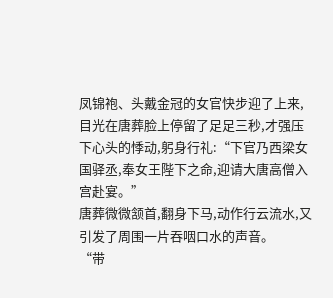凤锦袍、头戴金冠的女官快步迎了上来,目光在唐葬脸上停留了足足三秒,才强压下心头的悸动,躬身行礼:“下官乃西梁女国驿丞,奉女王陛下之命,迎请大唐高僧入宫赴宴。”
唐葬微微颔首,翻身下马,动作行云流水,又引发了周围一片吞咽口水的声音。
“带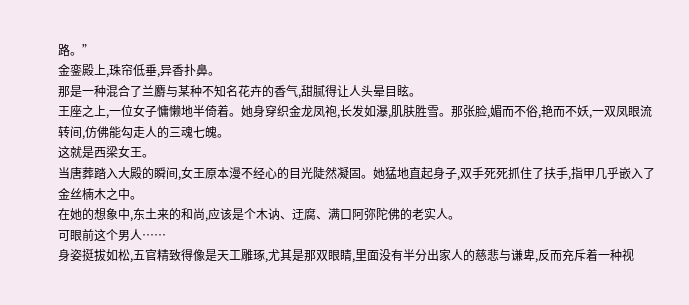路。”
金銮殿上,珠帘低垂,异香扑鼻。
那是一种混合了兰麝与某种不知名花卉的香气,甜腻得让人头晕目眩。
王座之上,一位女子慵懒地半倚着。她身穿织金龙凤袍,长发如瀑,肌肤胜雪。那张脸,媚而不俗,艳而不妖,一双凤眼流转间,仿佛能勾走人的三魂七魄。
这就是西梁女王。
当唐葬踏入大殿的瞬间,女王原本漫不经心的目光陡然凝固。她猛地直起身子,双手死死抓住了扶手,指甲几乎嵌入了金丝楠木之中。
在她的想象中,东土来的和尚,应该是个木讷、迂腐、满口阿弥陀佛的老实人。
可眼前这个男人……
身姿挺拔如松,五官精致得像是天工雕琢,尤其是那双眼睛,里面没有半分出家人的慈悲与谦卑,反而充斥着一种视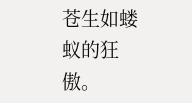苍生如蝼蚁的狂傲。